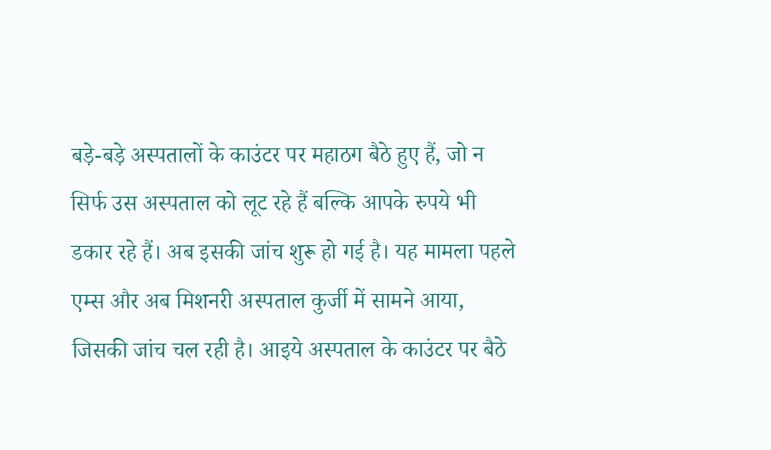बड़े-बड़े अस्पतालों के काउंटर पर महाठग बैठे हुए हैं, जो न सिर्फ उस अस्पताल को लूट रहे हैं बल्कि आपके रुपये भी डकार रहे हैं। अब इसकी जांच शुरू हो गई है। यह मामला पहले एम्स और अब मिशनरी अस्पताल कुर्जी में सामने आया, जिसकी जांच चल रही है। आइये अस्पताल के काउंटर पर बैठे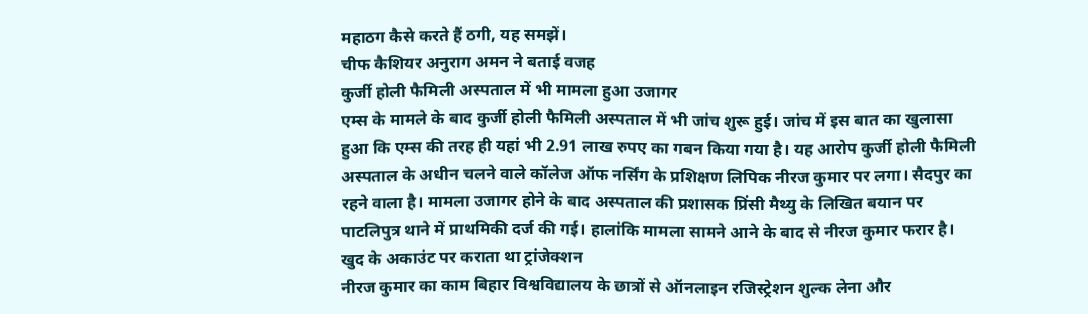महाठग कैसे करते हैं ठगी, यह समझें।
चीफ कैशियर अनुराग अमन ने बताई वजह
कुर्जी होली फैमिली अस्पताल में भी मामला हुआ उजागर
एम्स के मामले के बाद कुर्जी होली फैमिली अस्पताल में भी जांच शुरू हुई। जांच में इस बात का खुलासा हुआ कि एम्स की तरह ही यहां भी 2.91 लाख रुपए का गबन किया गया है। यह आरोप कुर्जी होली फैमिली अस्पताल के अधीन चलने वाले कॉलेज ऑफ नर्सिंग के प्रशिक्षण लिपिक नीरज कुमार पर लगा। सैदपुर का रहने वाला है। मामला उजागर होने के बाद अस्पताल की प्रशासक प्रिंसी मैथ्यु के लिखित बयान पर पाटलिपुत्र थाने में प्राथमिकी दर्ज की गई। हालांकि मामला सामने आने के बाद से नीरज कुमार फरार है।
खुद के अकाउंट पर कराता था ट्रांजेक्शन
नीरज कुमार का काम बिहार विश्वविद्यालय के छात्रों से ऑनलाइन रजिस्ट्रेशन शुल्क लेना और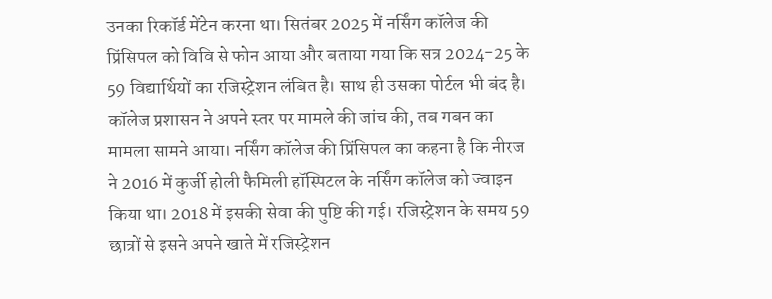उनका रिकॉर्ड मेंटेन करना था। सितंबर 2025 में नर्सिंग कॉलेज की प्रिंसिपल को विवि से फोन आया और बताया गया कि सत्र 2024-25 के 59 विद्यार्थियों का रजिस्ट्रेशन लंबित है। साथ ही उसका पोर्टल भी बंद है। कॉलेज प्रशासन ने अपने स्तर पर मामले की जांच की, तब गबन का मामला सामने आया। नर्सिंग कॉलेज की प्रिंसिपल का कहना है कि नीरज ने 2016 में कुर्जी होली फैमिली हॉस्पिटल के नर्सिंग कॉलेज को ज्वाइन किया था। 2018 में इसकी सेवा की पुष्टि की गई। रजिस्ट्रेशन के समय 59 छात्रों से इसने अपने खाते में रजिस्ट्रेशन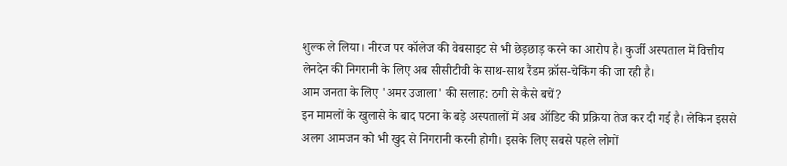शुल्क ले लिया। नीरज पर कॉलेज की वेबसाइट से भी छेड़छाड़ करने का आरोप है। कुर्जी अस्पताल में वित्तीय लेनदेन की निगरानी के लिए अब सीसीटीवी के साथ-साथ रैंडम क्रॉस-चेकिंग की जा रही है।
आम जनता के लिए 'अमर उजाला' की सलाह: ठगी से कैसे बचें?
इन मामलों के खुलासे के बाद पटना के बड़े अस्पतालों में अब ऑडिट की प्रक्रिया तेज कर दी गई है। लेकिन इससे अलग आमजन को भी खुद से निगरानी करनी होगी। इसके लिए सबसे पहले लोगों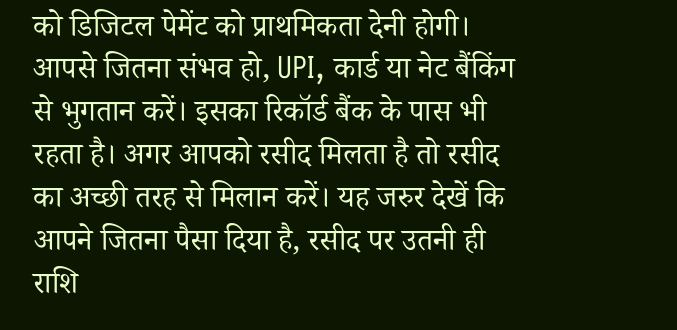को डिजिटल पेमेंट को प्राथमिकता देनी होगी। आपसे जितना संभव हो, UPI, कार्ड या नेट बैंकिंग से भुगतान करें। इसका रिकॉर्ड बैंक के पास भी रहता है। अगर आपको रसीद मिलता है तो रसीद का अच्छी तरह से मिलान करें। यह जरुर देखें कि आपने जितना पैसा दिया है, रसीद पर उतनी ही राशि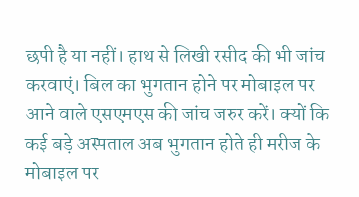छपी है या नहीं। हाथ से लिखी रसीद की भी जांच करवाएं। बिल का भुगतान होने पर मोबाइल पर आने वाले एसएमएस की जांच जरुर करें। क्यों कि कई बड़े अस्पताल अब भुगतान होते ही मरीज के मोबाइल पर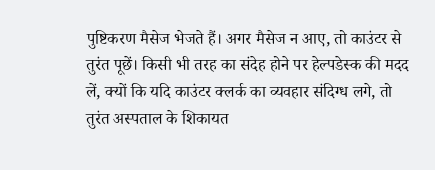पुष्टिकरण मैसेज भेजते हैं। अगर मैसेज न आए, तो काउंटर से तुरंत पूछें। किसी भी तरह का संदेह होने पर हेल्पडेस्क की मदद लें, क्यों कि यदि काउंटर क्लर्क का व्यवहार संदिग्ध लगे, तो तुरंत अस्पताल के शिकायत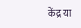केंद्र या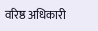वरिष्ठ अधिकारी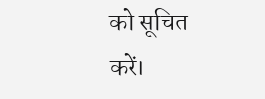को सूचित करें।